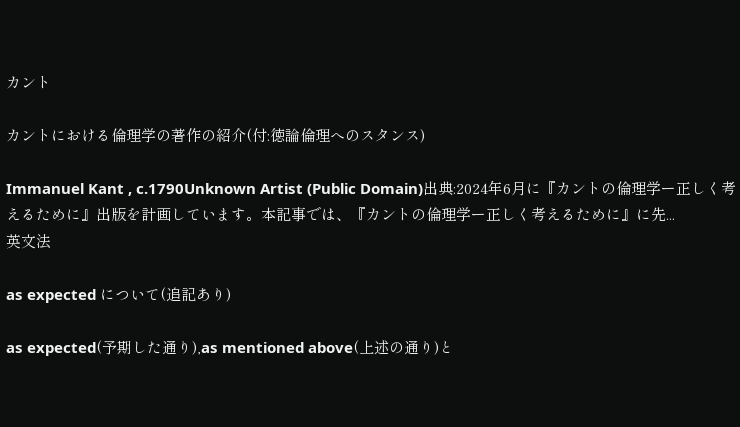カント

カントにおける倫理学の著作の紹介(付:徳論倫理へのスタンス)

Immanuel Kant , c.1790Unknown Artist (Public Domain)出典:2024年6月に『カントの倫理学ー正しく考えるために』出版を計画しています。本記事では、『カントの倫理学ー正しく考えるために』に先...
英文法

as expected について(追記あり)

as expected(予期した通り),as mentioned above(上述の通り)と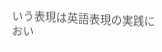いう表現は英語表現の実践におい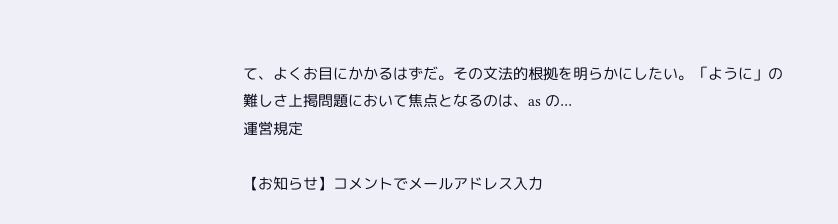て、よくお目にかかるはずだ。その文法的根拠を明らかにしたい。「ように」の難しさ上掲問題において焦点となるのは、as の...
運営規定

【お知らせ】コメントでメールアドレス入力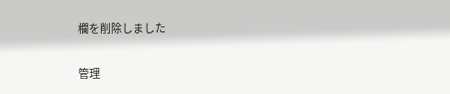欄を削除しました

管理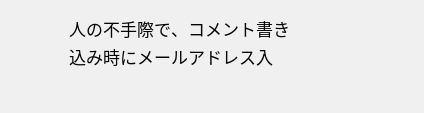人の不手際で、コメント書き込み時にメールアドレス入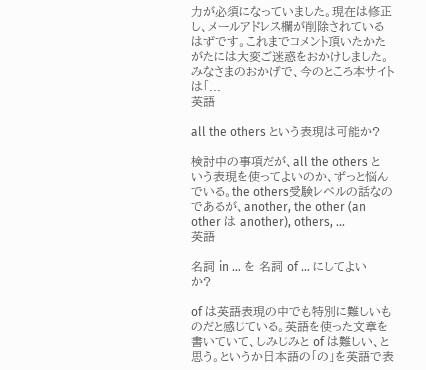力が必須になっていました。現在は修正し、メールアドレス欄が削除されているはずです。これまでコメント頂いたかたがたには大変ご迷惑をおかけしました。みなさまのおかげで、今のところ本サイトは「...
英語

all the others という表現は可能か?

検討中の事項だが、all the others という表現を使ってよいのか、ずっと悩んでいる。the others受験レベルの話なのであるが、another, the other (an other は another), others, ...
英語

名詞 in … を 名詞 of … にしてよいか?

of は英語表現の中でも特別に難しいものだと感じている。英語を使った文章を書いていて、しみじみと of は難しい、と思う。というか日本語の「の」を英語で表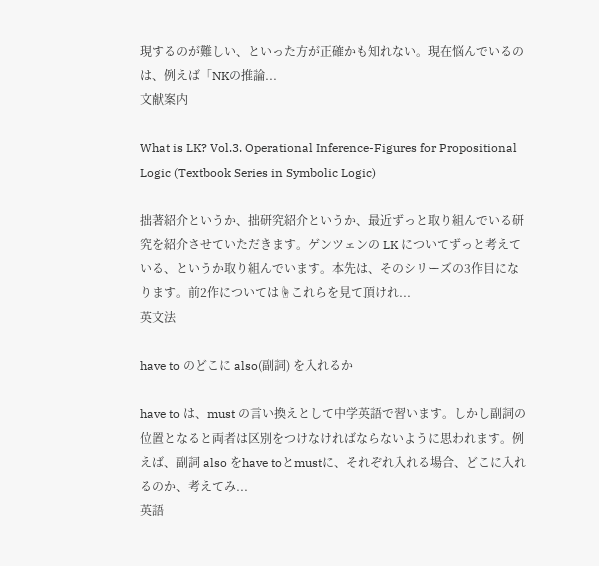現するのが難しい、といった方が正確かも知れない。現在悩んでいるのは、例えば「NKの推論...
文献案内

What is LK? Vol.3. Operational Inference-Figures for Propositional Logic (Textbook Series in Symbolic Logic)

拙著紹介というか、拙研究紹介というか、最近ずっと取り組んでいる研究を紹介させていただきます。ゲンツェンの LK についてずっと考えている、というか取り組んでいます。本先は、そのシリーズの3作目になります。前2作については☝これらを見て頂けれ...
英文法

have to のどこに also(副詞) を入れるか

have to は、must の言い換えとして中学英語で習います。しかし副詞の位置となると両者は区別をつけなければならないように思われます。例えば、副詞 also をhave toとmustに、それぞれ入れる場合、どこに入れるのか、考えてみ...
英語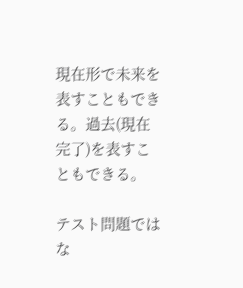現在形で未来を表すこともできる。過去(現在完了)を表すこともできる。

テスト問題ではな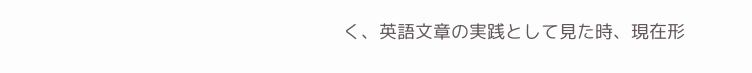く、英語文章の実践として見た時、現在形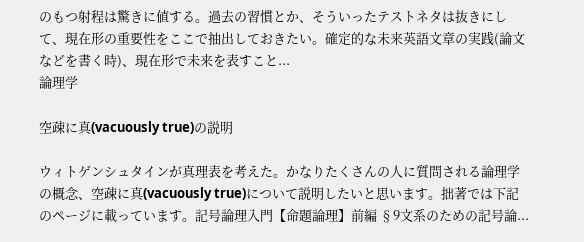のもつ射程は驚きに値する。過去の習慣とか、そういったテストネタは抜きにして、現在形の重要性をここで抽出しておきたい。確定的な未来英語文章の実践(論文などを書く時)、現在形で未来を表すこと...
論理学

空疎に真(vacuously true)の説明

ウィトゲンシュタインが真理表を考えた。かなりたくさんの人に質問される論理学の概念、空疎に真(vacuously true)について説明したいと思います。拙著では下記のページに載っています。記号論理入門【命題論理】前編 §9文系のための記号論...